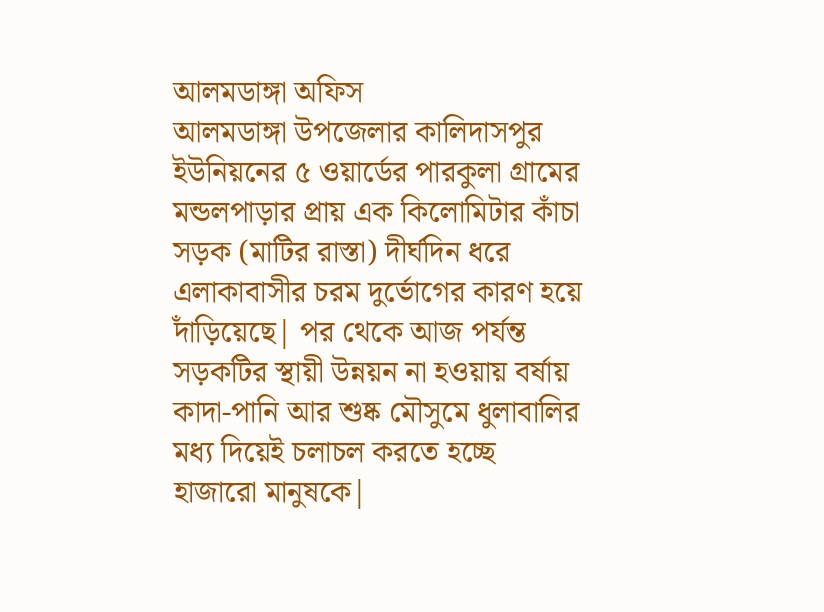আলমডাঙ্গা অফিস
আলমডাঙ্গা উপজেলার কালিদাসপুর ইউনিয়নের ৫ ওয়ার্ডের পারকুলা গ্রামের মন্ডলপাড়ার প্রায় এক কিলোমিটার কাঁচা সড়ক (মাটির রাস্তা) দীর্ঘদিন ধরে এলাকাবাসীর চরম দুর্ভোগের কারণ হয়ে দাঁড়িয়েছে| পর থেকে আজ পর্যন্ত সড়কটির স্থায়ী উন্নয়ন না হওয়ায় বর্ষায় কাদা-পানি আর শুষ্ক মৌসুমে ধুলাবালির মধ্য দিয়েই চলাচল করতে হচ্ছে হাজারো মানুষকে|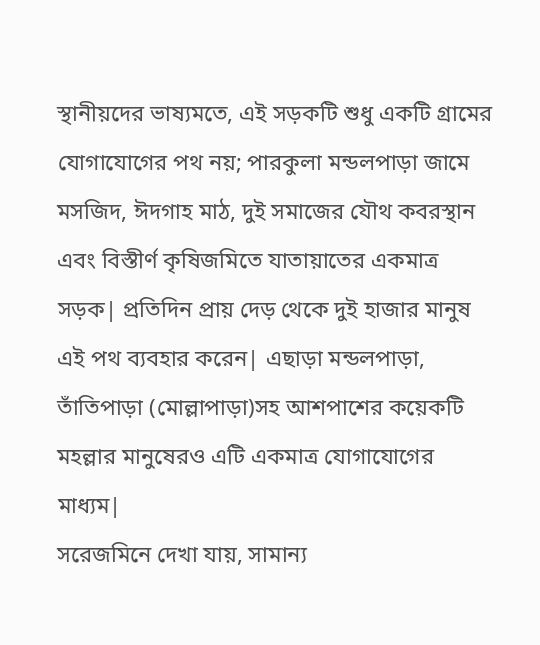স্থানীয়দের ভাষ্যমতে, এই সড়কটি শুধু একটি গ্রামের যোগাযোগের পথ নয়; পারকুলা মন্ডলপাড়া জামে মসজিদ, ঈদগাহ মাঠ, দুই সমাজের যৌথ কবরস্থান এবং বিস্তীর্ণ কৃষিজমিতে যাতায়াতের একমাত্র সড়ক| প্রতিদিন প্রায় দেড় থেকে দুই হাজার মানুষ এই পথ ব্যবহার করেন| এছাড়া মন্ডলপাড়া, তাঁতিপাড়া (মোল্লাপাড়া)সহ আশপাশের কয়েকটি মহল্লার মানুষেরও এটি একমাত্র যোগাযোগের মাধ্যম|
সরেজমিনে দেখা যায়, সামান্য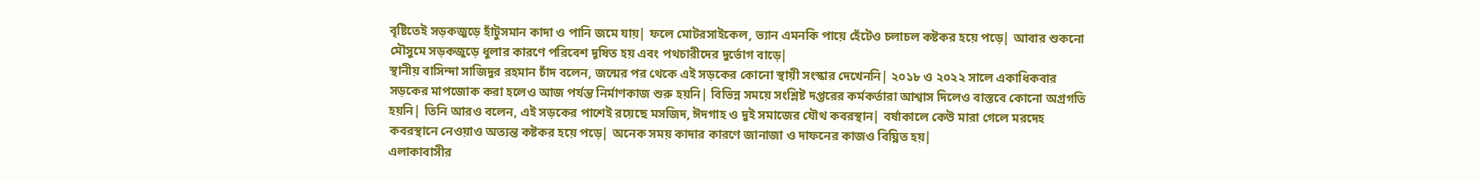বৃষ্টিতেই সড়কজুড়ে হাঁটুসমান কাদা ও পানি জমে যায়| ফলে মোটরসাইকেল, ভ্যান এমনকি পায়ে হেঁটেও চলাচল কষ্টকর হয়ে পড়ে| আবার শুকনো মৌসুমে সড়কজুড়ে ধুলার কারণে পরিবেশ দূষিত হয় এবং পথচারীদের দুর্ভোগ বাড়ে|
স্থানীয় বাসিন্দা সাজিদুর রহমান চাঁদ বলেন, জন্মের পর থেকে এই সড়কের কোনো স্থায়ী সংস্কার দেখেননি| ২০১৮ ও ২০২২ সালে একাধিকবার সড়কের মাপজোক করা হলেও আজ পর্যন্ত নির্মাণকাজ শুরু হয়নি| বিভিন্ন সময়ে সংশ্লিষ্ট দপ্তরের কর্মকর্তারা আশ্বাস দিলেও বাস্তবে কোনো অগ্রগতি হয়নি| তিনি আরও বলেন, এই সড়কের পাশেই রয়েছে মসজিদ, ঈদগাহ ও দুই সমাজের যৌথ কবরস্থান| বর্ষাকালে কেউ মারা গেলে মরদেহ কবরস্থানে নেওয়াও অত্যন্ত কষ্টকর হয়ে পড়ে| অনেক সময় কাদার কারণে জানাজা ও দাফনের কাজও বিঘ্নিত হয়|
এলাকাবাসীর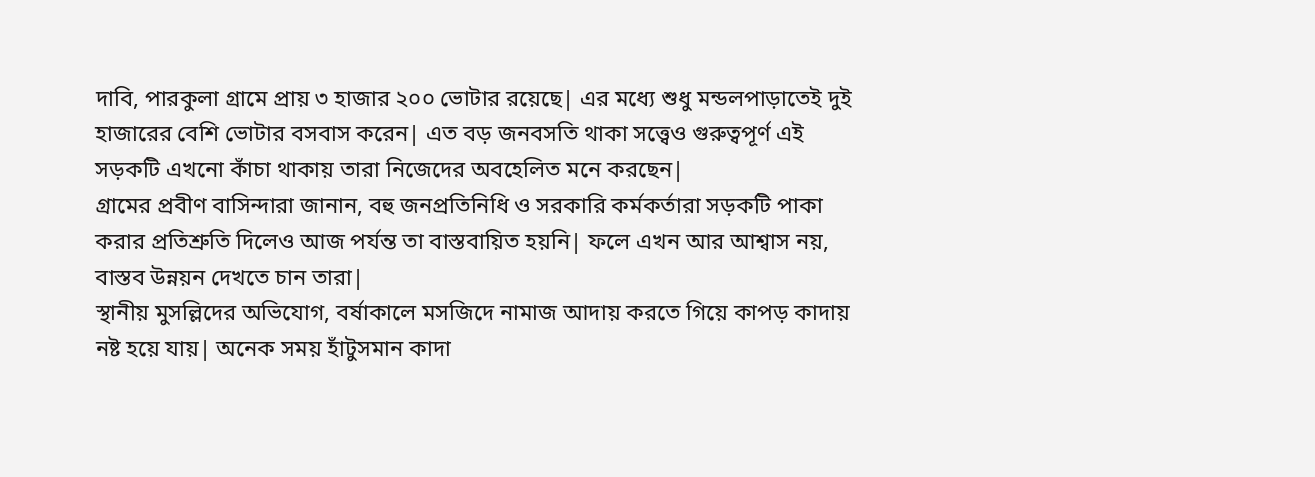দাবি, পারকুলা গ্রামে প্রায় ৩ হাজার ২০০ ভোটার রয়েছে| এর মধ্যে শুধু মন্ডলপাড়াতেই দুই হাজারের বেশি ভোটার বসবাস করেন| এত বড় জনবসতি থাকা সত্ত্বেও গুরুত্বপূর্ণ এই সড়কটি এখনো কাঁচা থাকায় তারা নিজেদের অবহেলিত মনে করছেন|
গ্রামের প্রবীণ বাসিন্দারা জানান, বহু জনপ্রতিনিধি ও সরকারি কর্মকর্তারা সড়কটি পাকা করার প্রতিশ্রুতি দিলেও আজ পর্যন্ত তা বাস্তবায়িত হয়নি| ফলে এখন আর আশ্বাস নয়, বাস্তব উন্নয়ন দেখতে চান তারা|
স্থানীয় মুসল্লিদের অভিযোগ, বর্ষাকালে মসজিদে নামাজ আদায় করতে গিয়ে কাপড় কাদায় নষ্ট হয়ে যায়| অনেক সময় হাঁটুসমান কাদা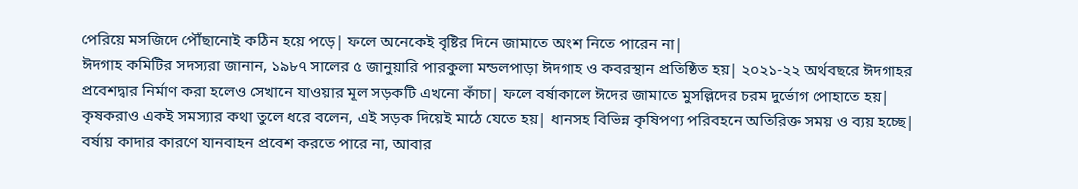পেরিয়ে মসজিদে পৌঁছানোই কঠিন হয়ে পড়ে| ফলে অনেকেই বৃষ্টির দিনে জামাতে অংশ নিতে পারেন না|
ঈদগাহ কমিটির সদস্যরা জানান, ১৯৮৭ সালের ৫ জানুয়ারি পারকুলা মন্ডলপাড়া ঈদগাহ ও কবরস্থান প্রতিষ্ঠিত হয়| ২০২১-২২ অর্থবছরে ঈদগাহর প্রবেশদ্বার নির্মাণ করা হলেও সেখানে যাওয়ার মূল সড়কটি এখনো কাঁচা| ফলে বর্ষাকালে ঈদের জামাতে মুসল্লিদের চরম দুর্ভোগ পোহাতে হয়|
কৃষকরাও একই সমস্যার কথা তুলে ধরে বলেন, এই সড়ক দিয়েই মাঠে যেতে হয়| ধানসহ বিভিন্ন কৃষিপণ্য পরিবহনে অতিরিক্ত সময় ও ব্যয় হচ্ছে| বর্ষায় কাদার কারণে যানবাহন প্রবেশ করতে পারে না, আবার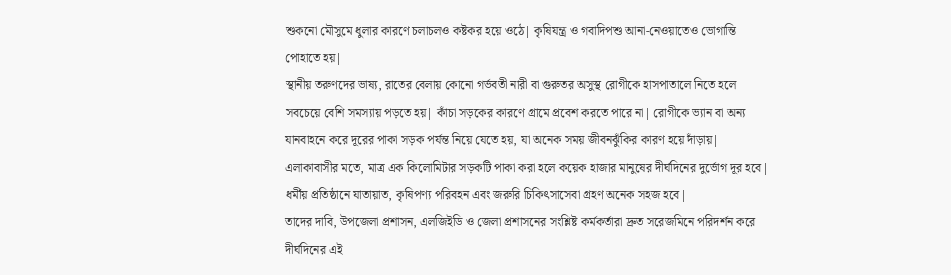শুকনো মৌসুমে ধুলার কারণে চলাচলও কষ্টকর হয়ে ওঠে| কৃষিযন্ত্র ও গবাদিপশু আনা-নেওয়াতেও ভোগান্তি পোহাতে হয়|
স্থানীয় তরুণদের ভাষ্য, রাতের বেলায় কোনো গর্ভবতী নারী বা গুরুতর অসুস্থ রোগীকে হাসপাতালে নিতে হলে সবচেয়ে বেশি সমস্যায় পড়তে হয়| কাঁচা সড়কের কারণে গ্রামে প্রবেশ করতে পারে না| রোগীকে ভ্যান বা অন্য যানবাহনে করে দূরের পাকা সড়ক পর্যন্ত নিয়ে যেতে হয়, যা অনেক সময় জীবনঝুঁকির কারণ হয়ে দাঁড়ায়|
এলাকাবাসীর মতে, মাত্র এক কিলোমিটার সড়কটি পাকা করা হলে কয়েক হাজার মানুষের দীর্ঘদিনের দুর্ভোগ দূর হবে| ধর্মীয় প্রতিষ্ঠানে যাতায়াত, কৃষিপণ্য পরিবহন এবং জরুরি চিকিৎসাসেবা গ্রহণ অনেক সহজ হবে|
তাদের দাবি, উপজেলা প্রশাসন, এলজিইডি ও জেলা প্রশাসনের সংশ্লিষ্ট কর্মকর্তারা দ্রুত সরেজমিনে পরিদর্শন করে দীর্ঘদিনের এই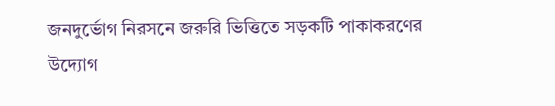জনদুর্ভোগ নিরসনে জরুরি ভিত্তিতে সড়কটি পাকাকরণের উদ্যোগ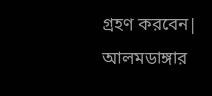গ্রহণ করবেন|
আলমডাঙ্গার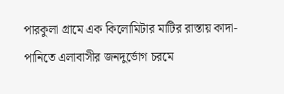পারকুলা গ্রামে এক কিলোমিটার মাটির রাস্তায় কাদা-পানিতে এলাবাসীর জনদুর্ভোগ চরমে